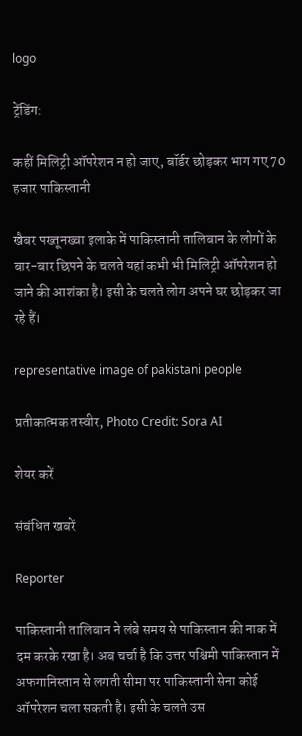logo

ट्रेंडिंग:

कहीं मिलिट्री ऑपरेशन न हो जाए, बॉर्डर छोड़कर भाग गए 70 हजार पाकिस्तानी

खैबर पख्तूनख्वा इलाके में पाकिस्तानी तालिबान के लोगों के बार-बार छिपने के चलते यहां कभी भी मिलिट्री ऑपरेशन हो जाने की आशंका है। इसी के चलते लोग अपने घर छोड़कर जा रहे हैं।

representative image of pakistani people

प्रतीकात्मक तस्वीर, Photo Credit: Sora AI

शेयर करें

संबंधित खबरें

Reporter

पाकिस्तानी तालिबान ने लंबे समय से पाकिस्तान की नाक में दम करके रखा है। अब चर्चा है कि उत्तर पश्चिमी पाकिस्तान में अफगानिस्तान से लगती सीमा पर पाकिस्तानी सेना कोई ऑपरेशन चला सकती है। इसी के चलते उस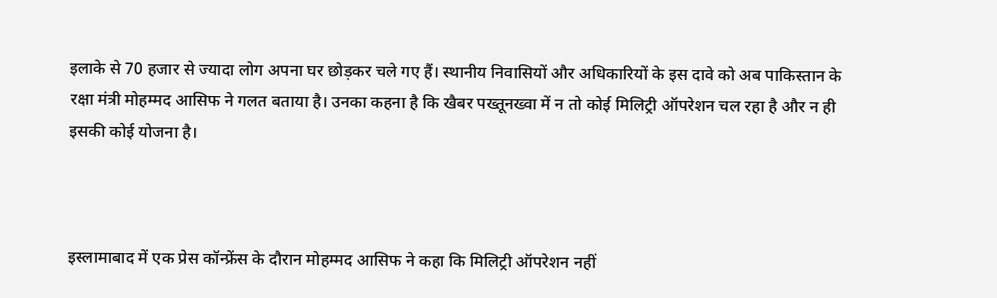इलाके से 70 हजार से ज्यादा लोग अपना घर छोड़कर चले गए हैं। स्थानीय निवासियों और अधिकारियों के इस दावे को अब पाकिस्तान के रक्षा मंत्री मोहम्मद आसिफ ने गलत बताया है। उनका कहना है कि खैबर पख्तूनख्वा में न तो कोई मिलिट्री ऑपरेशन चल रहा है और न ही इसकी कोई योजना है।



इस्लामाबाद में एक प्रेस कॉन्फ्रेंस के दौरान मोहम्मद आसिफ ने कहा कि मिलिट्री ऑपरेशन नहीं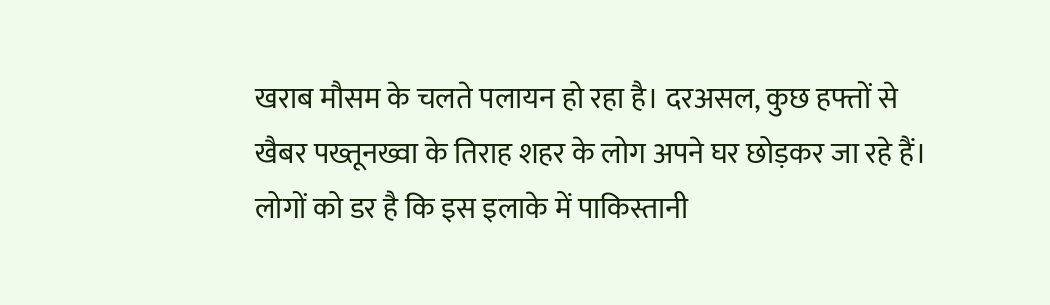खराब मौसम के चलते पलायन हो रहा है। दरअसल, कुछ हफ्तों से खैबर पख्तूनख्वा के तिराह शहर के लोग अपने घर छोड़कर जा रहे हैं। लोगों को डर है कि इस इलाके में पाकिस्तानी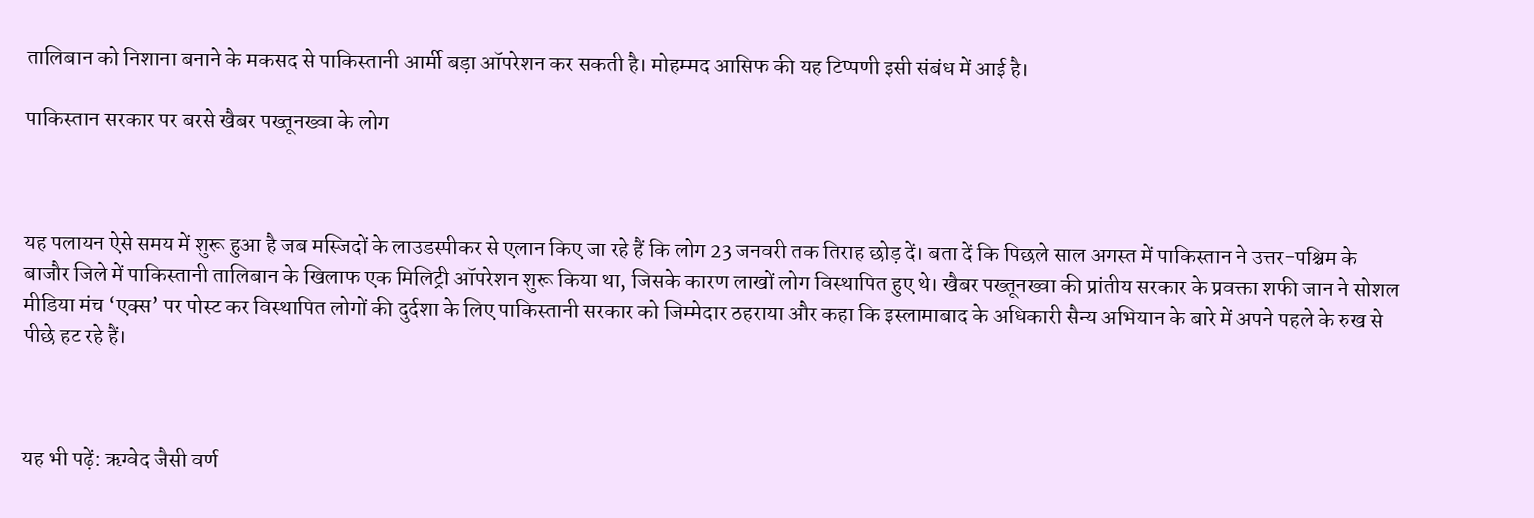तालिबान को निशाना बनाने के मकसद से पाकिस्तानी आर्मी बड़ा ऑपरेशन कर सकती है। मोहम्मद आसिफ की यह टिप्पणी इसी संबंध में आई है।

पाकिस्तान सरकार पर बरसे खैबर पख्तूनख्वा के लोग



यह पलायन ऐसे समय में शुरू हुआ है जब मस्जिदों के लाउडस्पीकर से एलान किए जा रहे हैं कि लोग 23 जनवरी तक तिराह छोड़ दें। बता दें कि पिछले साल अगस्त में पाकिस्तान ने उत्तर-पश्चिम के बाजौर जिले में पाकिस्तानी तालिबान के खिलाफ एक मिलिट्री ऑपरेशन शुरू किया था, जिसके कारण लाखों लोग विस्थापित हुए थे। खैबर पख्तूनख्वा की प्रांतीय सरकार के प्रवक्ता शफी जान ने सोशल मीडिया मंच ‘एक्स’ पर पोस्ट कर विस्थापित लोगों की दुर्दशा के लिए पाकिस्तानी सरकार को जिम्मेदार ठहराया और कहा कि इस्लामाबाद के अधिकारी सैन्य अभियान के बारे में अपने पहले के रुख से पीछे हट रहे हैं।



यह भी पढ़ें: ऋग्वेद जैसी वर्ण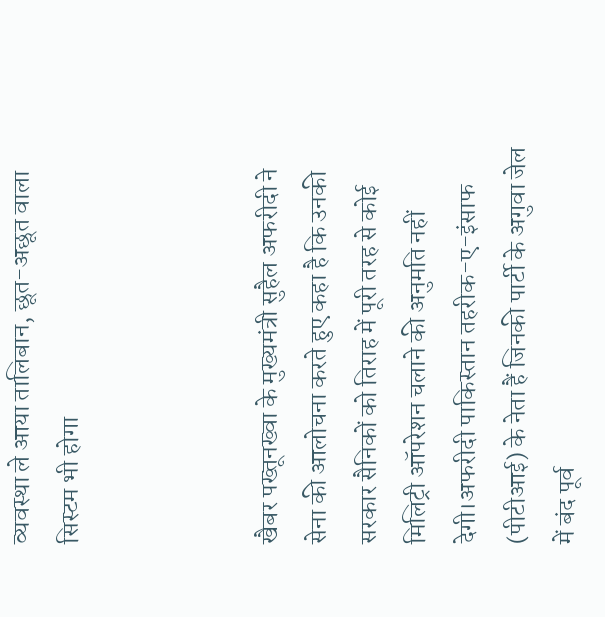व्यवस्था ले आया तालिबान, छूत-अछूत वाला सिस्टम भी होगा



खैबर पख्तूनख्वा के मुख्यमंत्री सुहैल अफरीदी ने सेना की आलोचना करते हुए कहा है कि उनकी सरकार सैनिकों को तिराह में पूरी तरह से कोई मिलिट्री ऑपरेशन चलाने की अनुमति नहीं देगी।अफरीदी पाकिस्तान तहरीक-ए-इंसाफ (पीटीआई) के नेता हैं जिनकी पार्टी के अगुवा जेल में बंद पूर्व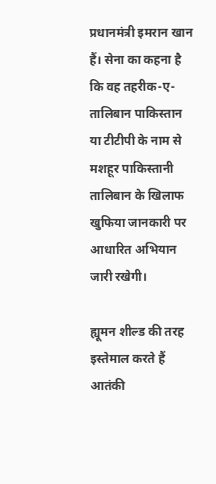प्रधानमंत्री इमरान खान हैं। सेना का कहना है कि वह तहरीक-ए-तालिबान पाकिस्तान या टीटीपी के नाम से मशहूर पाकिस्तानी तालिबान के खिलाफ खुफिया जानकारी पर आधारित अभियान जारी रखेगी।

ह्यूमन शील्ड की तरह इस्तेमाल करते हैं आतंकी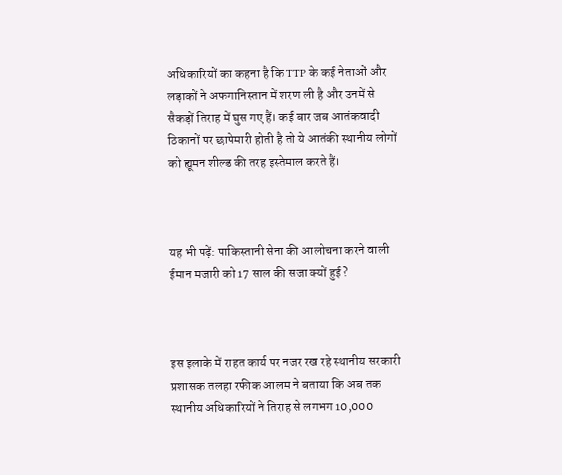अधिकारियों का कहना है कि TTP के कई नेताओं और लड़ाकों ने अफगानिस्तान में शरण ली है और उनमें से सैकड़ों तिराह में घुस गए हैं। कई बार जब आतंकवादी ठिकानों पर छापेमारी होती है तो ये आतंकी स्थानीय लोगों को ह्यूमन शील्ड की तरह इस्तेमाल करते हैं।



यह भी पढ़ें: पाकिस्तानी सेना की आलोचना करने वाली ईमान मजारी को 17 साल की सजा क्यों हुई?



इस इलाके में राहत कार्य पर नजर रख रहे स्थानीय सरकारी प्रशासक तलहा रफीक आलम ने बताया कि अब तक स्थानीय अधिकारियों ने तिराह से लगभग 10,000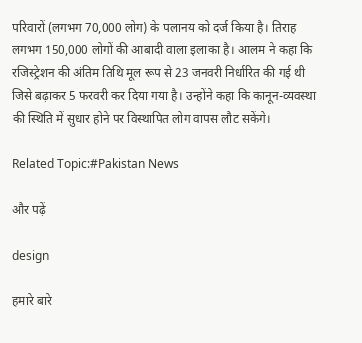परिवारों (लगभग 70,000 लोग) के पलानय को दर्ज किया है। तिराह लगभग 150,000 लोगों की आबादी वाला इलाका है। आलम ने कहा कि रजिस्ट्रेशन की अंतिम तिथि मूल रूप से 23 जनवरी निर्धारित की गई थी जिसे बढ़ाकर 5 फरवरी कर दिया गया है। उन्होंने कहा कि कानून-व्यवस्था की स्थिति में सुधार होने पर विस्थापित लोग वापस लौट सकेंगे।

Related Topic:#Pakistan News

और पढ़ें

design

हमारे बारे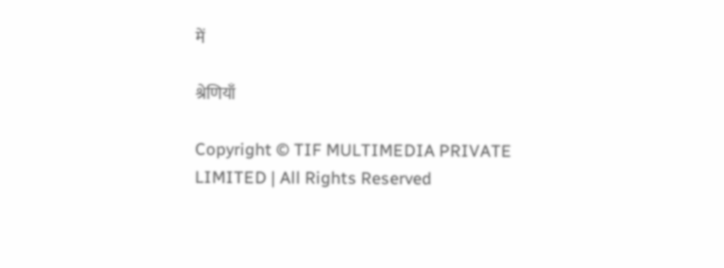में

श्रेणियाँ

Copyright © TIF MULTIMEDIA PRIVATE LIMITED | All Rights Reserved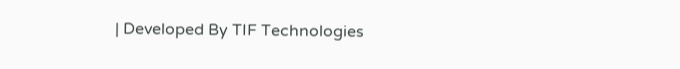| Developed By TIF Technologies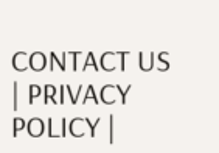CONTACT US | PRIVACY POLICY |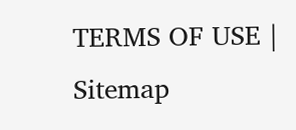TERMS OF USE | Sitemap